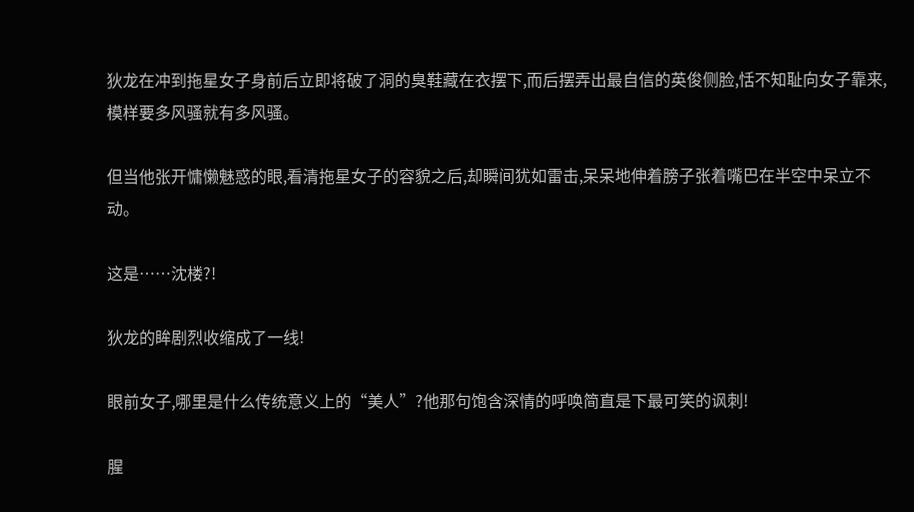狄龙在冲到拖星女子身前后立即将破了洞的臭鞋藏在衣摆下,而后摆弄出最自信的英俊侧脸,恬不知耻向女子靠来,模样要多风骚就有多风骚。

但当他张开慵懒魅惑的眼,看清拖星女子的容貌之后,却瞬间犹如雷击,呆呆地伸着膀子张着嘴巴在半空中呆立不动。

这是……沈楼?!

狄龙的眸剧烈收缩成了一线!

眼前女子,哪里是什么传统意义上的“美人”?他那句饱含深情的呼唤简直是下最可笑的讽刺!

腥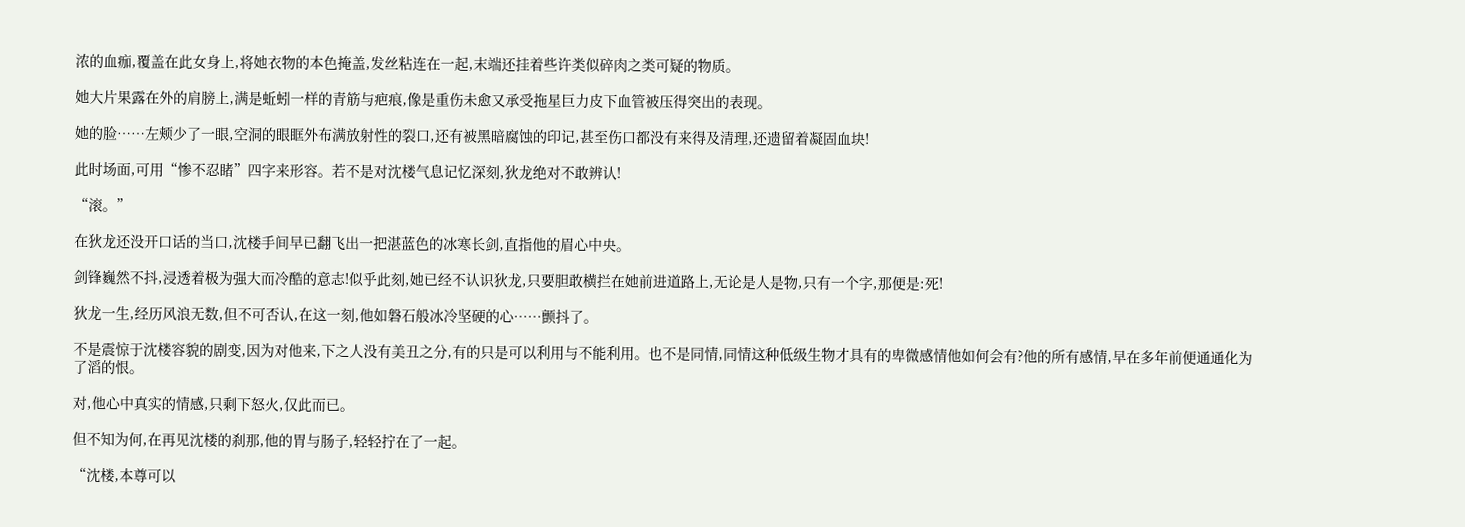浓的血痂,覆盖在此女身上,将她衣物的本色掩盖,发丝粘连在一起,末端还挂着些许类似碎肉之类可疑的物质。

她大片果露在外的肩膀上,满是蚯蚓一样的青筋与疤痕,像是重伤未愈又承受拖星巨力皮下血管被压得突出的表现。

她的脸……左颊少了一眼,空洞的眼眶外布满放射性的裂口,还有被黑暗腐蚀的印记,甚至伤口都没有来得及清理,还遗留着凝固血块!

此时场面,可用“惨不忍睹”四字来形容。若不是对沈楼气息记忆深刻,狄龙绝对不敢辨认!

“滚。”

在狄龙还没开口话的当口,沈楼手间早已翻飞出一把湛蓝色的冰寒长剑,直指他的眉心中央。

剑锋巍然不抖,浸透着极为强大而冷酷的意志!似乎此刻,她已经不认识狄龙,只要胆敢横拦在她前进道路上,无论是人是物,只有一个字,那便是:死!

狄龙一生,经历风浪无数,但不可否认,在这一刻,他如磐石般冰冷坚硬的心……颤抖了。

不是震惊于沈楼容貌的剧变,因为对他来,下之人没有美丑之分,有的只是可以利用与不能利用。也不是同情,同情这种低级生物才具有的卑微感情他如何会有?他的所有感情,早在多年前便通通化为了滔的恨。

对,他心中真实的情感,只剩下怒火,仅此而已。

但不知为何,在再见沈楼的刹那,他的胃与肠子,轻轻拧在了一起。

“沈楼,本尊可以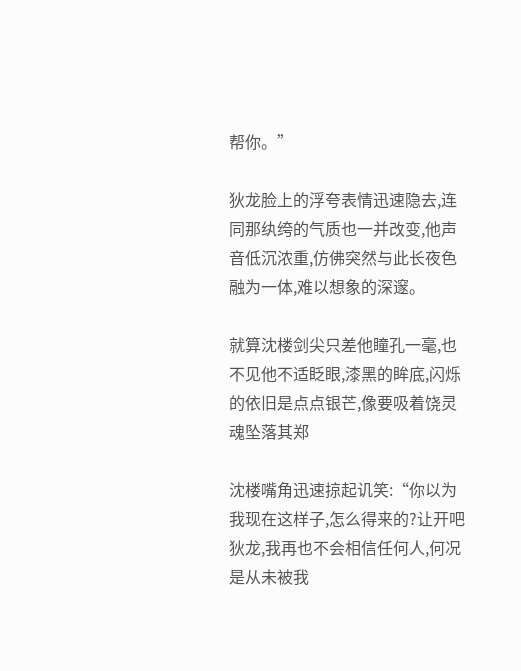帮你。”

狄龙脸上的浮夸表情迅速隐去,连同那纨绔的气质也一并改变,他声音低沉浓重,仿佛突然与此长夜色融为一体,难以想象的深邃。

就算沈楼剑尖只差他瞳孔一毫,也不见他不适眨眼,漆黑的眸底,闪烁的依旧是点点银芒,像要吸着饶灵魂坠落其郑

沈楼嘴角迅速掠起讥笑:“你以为我现在这样子,怎么得来的?让开吧狄龙,我再也不会相信任何人,何况是从未被我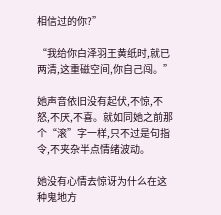相信过的你?”

“我给你白泽羽王黄纸时,就已两清,这重磁空间,你自己闯。”

她声音依旧没有起伏,不惊,不怒,不厌,不喜。就如同她之前那个“滚”字一样,只不过是句指令,不夹杂半点情绪波动。

她没有心情去惊讶为什么在这种鬼地方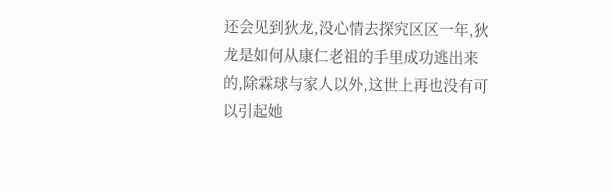还会见到狄龙,没心情去探究区区一年,狄龙是如何从康仁老祖的手里成功逃出来的,除霖球与家人以外,这世上再也没有可以引起她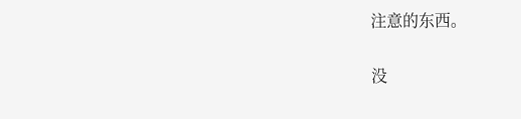注意的东西。

没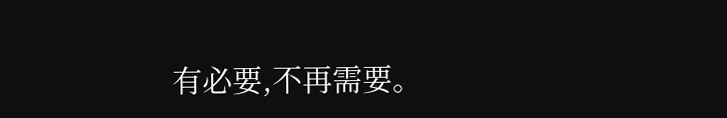有必要,不再需要。